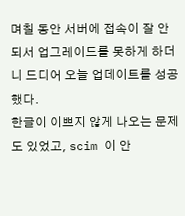며칠 동안 서버에 접속이 잘 안되서 업그레이드를 못하게 하더니 드디어 오늘 업데이트를 성공했다.
한글이 이쁘지 않게 나오는 문제도 있었고, scim 이 안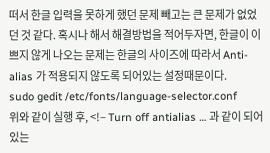떠서 한글 입력을 못하게 했던 문제 빼고는 큰 문제가 없었던 것 같다. 혹시나 해서 해결방법을 적어두자면, 한글이 이쁘지 않게 나오는 문제는 한글의 사이즈에 따라서 Anti-alias 가 적용되지 않도록 되어있는 설정때문이다.
sudo gedit /etc/fonts/language-selector.conf
위와 같이 실행 후, <!– Turn off antialias … 과 같이 되어있는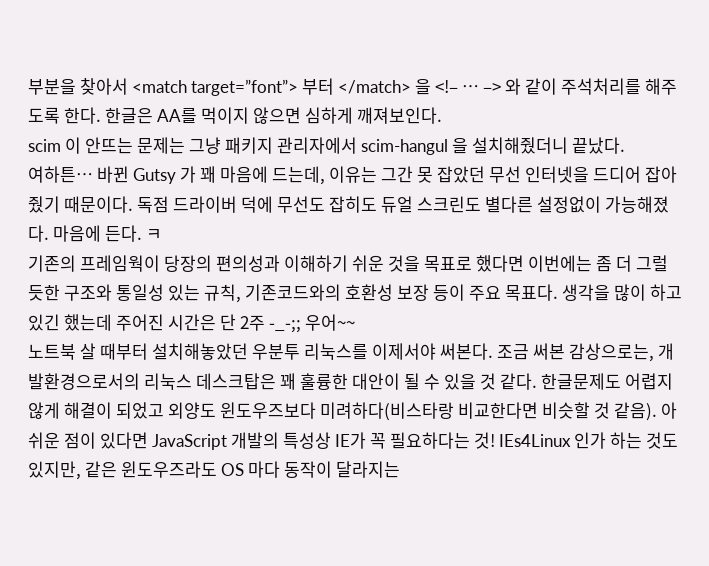부분을 찾아서 <match target=”font”> 부터 </match> 을 <!– … –> 와 같이 주석처리를 해주도록 한다. 한글은 AA를 먹이지 않으면 심하게 깨져보인다.
scim 이 안뜨는 문제는 그냥 패키지 관리자에서 scim-hangul 을 설치해줬더니 끝났다.
여하튼… 바뀐 Gutsy 가 꽤 마음에 드는데, 이유는 그간 못 잡았던 무선 인터넷을 드디어 잡아줬기 때문이다. 독점 드라이버 덕에 무선도 잡히도 듀얼 스크린도 별다른 설정없이 가능해졌다. 마음에 든다. ㅋ
기존의 프레임웍이 당장의 편의성과 이해하기 쉬운 것을 목표로 했다면 이번에는 좀 더 그럴듯한 구조와 통일성 있는 규칙, 기존코드와의 호환성 보장 등이 주요 목표다. 생각을 많이 하고 있긴 했는데 주어진 시간은 단 2주 -_-;; 우어~~
노트북 살 때부터 설치해놓았던 우분투 리눅스를 이제서야 써본다. 조금 써본 감상으로는, 개발환경으로서의 리눅스 데스크탑은 꽤 훌륭한 대안이 될 수 있을 것 같다. 한글문제도 어렵지 않게 해결이 되었고 외양도 윈도우즈보다 미려하다(비스타랑 비교한다면 비슷할 것 같음). 아쉬운 점이 있다면 JavaScript 개발의 특성상 IE가 꼭 필요하다는 것! IEs4Linux 인가 하는 것도 있지만, 같은 윈도우즈라도 OS 마다 동작이 달라지는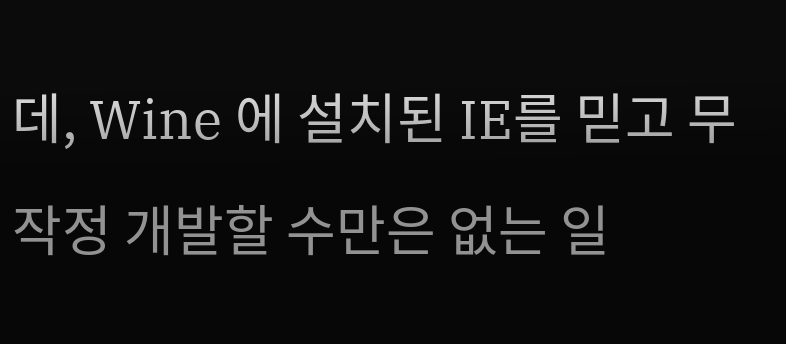데, Wine 에 설치된 IE를 믿고 무작정 개발할 수만은 없는 일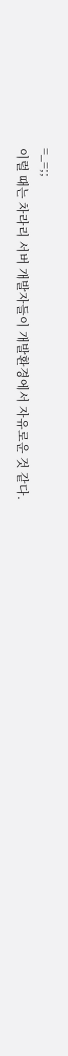=_=;;
이럴 때는 차라리 서버 개발자들이 개발환경에서 자유로운 것 같다.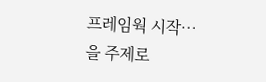프레임웍 시작…을 주제로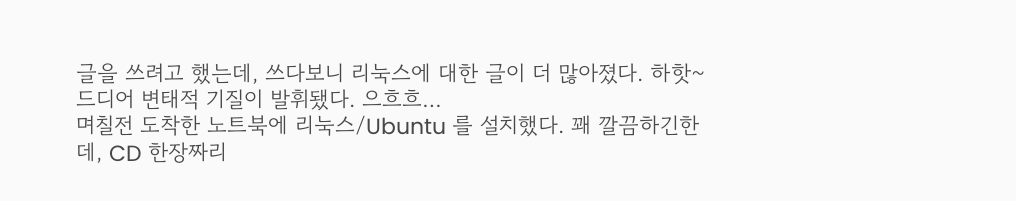글을 쓰려고 했는데, 쓰다보니 리눅스에 대한 글이 더 많아졌다. 하핫~
드디어 변태적 기질이 발휘됐다. 으흐흐…
며칠전 도착한 노트북에 리눅스/Ubuntu 를 설치했다. 꽤 깔끔하긴한데, CD 한장짜리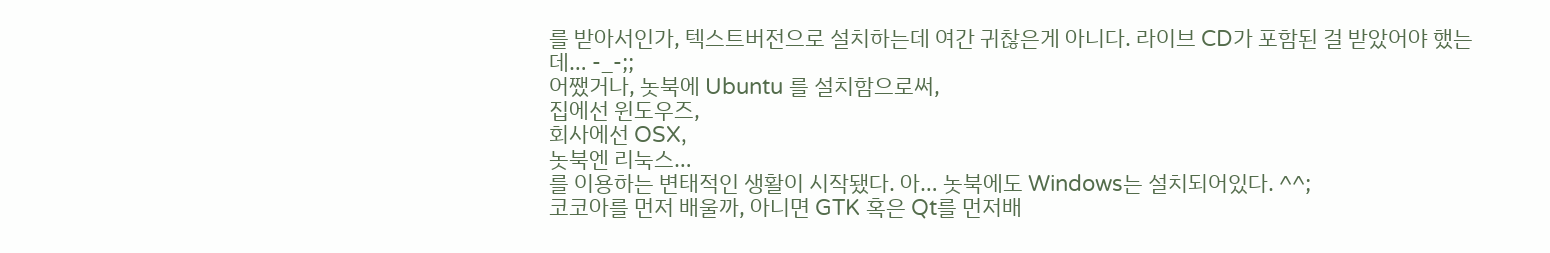를 받아서인가, 텍스트버전으로 설치하는데 여간 귀찮은게 아니다. 라이브 CD가 포함된 걸 받았어야 했는데… -_-;;
어쨌거나, 놋북에 Ubuntu 를 설치함으로써,
집에선 윈도우즈,
회사에선 OSX,
놋북엔 리눅스…
를 이용하는 변태적인 생활이 시작됐다. 아… 놋북에도 Windows는 설치되어있다. ^^;
코코아를 먼저 배울까, 아니면 GTK 혹은 Qt를 먼저배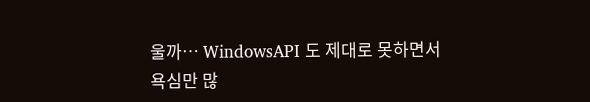울까… WindowsAPI 도 제대로 못하면서 욕심만 많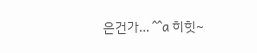은건가… ^^a 히힛~